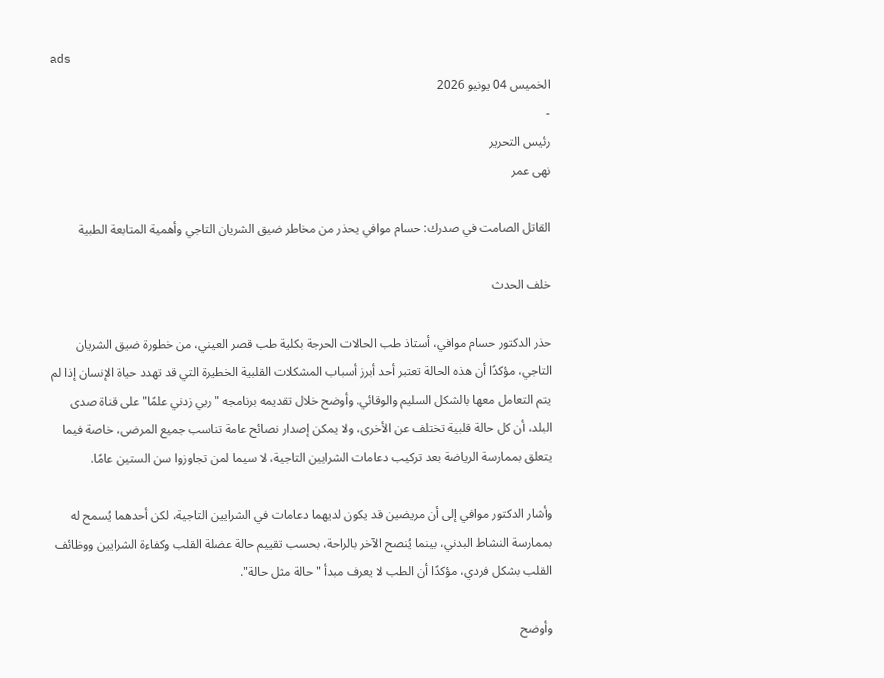ads
الخميس 04 يونيو 2026
-
رئيس التحرير
نهى عمر

القاتل الصامت في صدرك: حسام موافي يحذر من مخاطر ضيق الشريان التاجي وأهمية المتابعة الطبية

خلف الحدث

حذر الدكتور حسام موافي، أستاذ طب الحالات الحرجة بكلية طب قصر العيني، من خطورة ضيق الشريان التاجي، مؤكدًا أن هذه الحالة تعتبر أحد أبرز أسباب المشكلات القلبية الخطيرة التي قد تهدد حياة الإنسان إذا لم يتم التعامل معها بالشكل السليم والوقائي. وأوضح خلال تقديمه برنامجه "ربي زدني علمًا" على قناة صدى البلد، أن كل حالة قلبية تختلف عن الأخرى، ولا يمكن إصدار نصائح عامة تناسب جميع المرضى، خاصة فيما يتعلق بممارسة الرياضة بعد تركيب دعامات الشرايين التاجية، لا سيما لمن تجاوزوا سن الستين عامًا.

وأشار الدكتور موافي إلى أن مريضين قد يكون لديهما دعامات في الشرايين التاجية، لكن أحدهما يُسمح له بممارسة النشاط البدني، بينما يُنصح الآخر بالراحة، بحسب تقييم حالة عضلة القلب وكفاءة الشرايين ووظائف القلب بشكل فردي، مؤكدًا أن الطب لا يعرف مبدأ "حالة مثل حالة".

وأوضح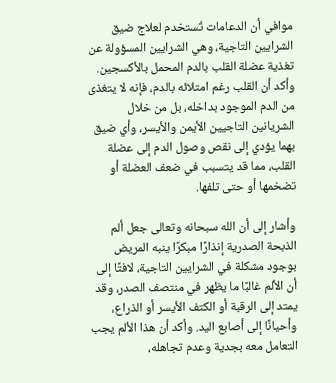موافي أن الدعامات تُستخدم لعلاج ضيق الشرايين التاجية، وهي الشرايين المسؤولة عن تغذية عضلة القلب بالدم المحمل بالأكسجين. وأكد أن القلب رغم امتلائه بالدم، فإنه لا يتغذى من الدم الموجود بداخله، بل من خلال الشريانين التاجيين الأيمن والأيسر، وأي ضيق بهما يؤدي إلى نقص وصول الدم إلى عضلة القلب، مما قد يتسبب في ضعف العضلة أو تضخمها أو حتى تلفها.

وأشار إلى أن الله سبحانه وتعالى جعل ألم الذبحة الصدرية إنذارًا مبكرًا ينبه المريض بوجود مشكلة في الشرايين التاجية، لافتًا إلى أن الألم غالبًا ما يظهر في منتصف الصدر، وقد يمتد إلى الرقبة أو الكتف الأيسر أو الذراع، وأحيانًا إلى أصابع اليد. وأكد أن هذا الألم يجب التعامل معه بجدية وعدم تجاهله،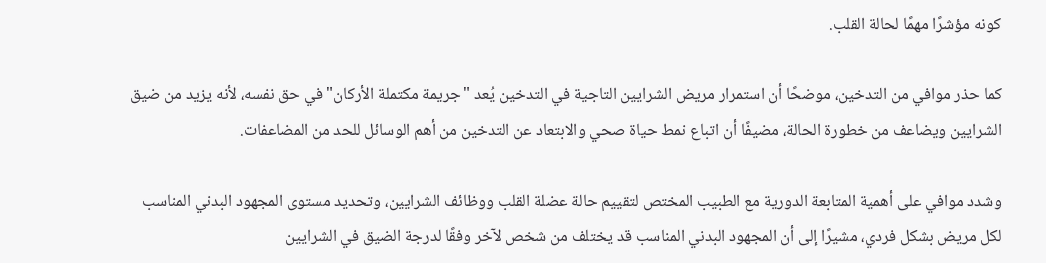كونه مؤشرًا مهمًا لحالة القلب.

كما حذر موافي من التدخين، موضحًا أن استمرار مريض الشرايين التاجية في التدخين يُعد "جريمة مكتملة الأركان" في حق نفسه، لأنه يزيد من ضيق الشرايين ويضاعف من خطورة الحالة، مضيفًا أن اتباع نمط حياة صحي والابتعاد عن التدخين من أهم الوسائل للحد من المضاعفات.

وشدد موافي على أهمية المتابعة الدورية مع الطبيب المختص لتقييم حالة عضلة القلب ووظائف الشرايين، وتحديد مستوى المجهود البدني المناسب لكل مريض بشكل فردي، مشيرًا إلى أن المجهود البدني المناسب قد يختلف من شخص لآخر وفقًا لدرجة الضيق في الشرايين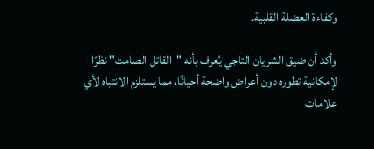وكفاءة العضلة القلبية.

وأكد أن ضيق الشريان التاجي يُعرف بأنه "القاتل الصامت" نظرًا لإمكانية تطوره دون أعراض واضحة أحيانًا، مما يستلزم الانتباه لأي علامات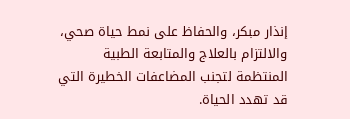إنذار مبكر، والحفاظ على نمط حياة صحي، والالتزام بالعلاج والمتابعة الطبية المنتظمة لتجنب المضاعفات الخطيرة التي قد تهدد الحياة.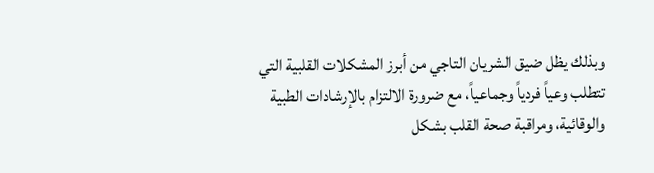وبذلك يظل ضيق الشريان التاجي من أبرز المشكلات القلبية التي تتطلب وعياً فردياً وجماعياً، مع ضرورة الالتزام بالإرشادات الطبية والوقائية، ومراقبة صحة القلب بشكل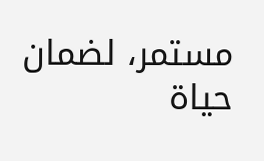مستمر، لضمان حياة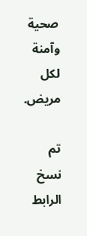صحية وآمنة لكل مريض.

تم نسخ الرابط